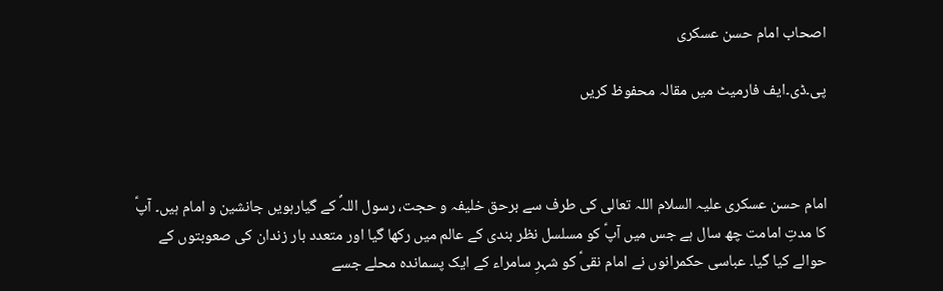اصحاب امام حسن عسکری

پی۔ڈی۔ایف فارمیٹ میں مقالہ محفوظ کریں



امام حسن عسکری علیہ السلام اللہ تعالی کی طرف سے برحق خلیفہ و حجت، رسول اللہؐ کے گیارہویں جانشین و امام ہیں۔ آپؑ کا مدتِ امامت چھ سال ہے جس میں آپؑ کو مسلسل نظر بندی کے عالم میں رکھا گیا اور متعدد بار زندان کی صعوبتوں کے حوالے کیا گیا۔ عباسی حکمرانوں نے امام نقیؑ کو شہرِ سامراء کے ایک پسماندہ محلے جسے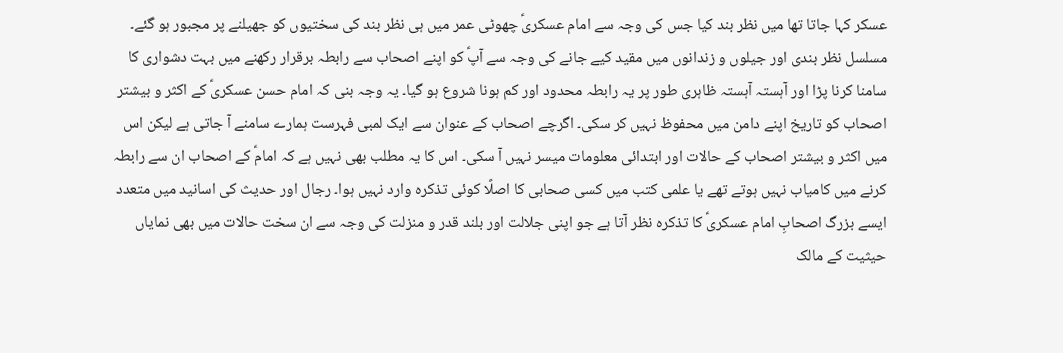عسکر کہا جاتا تھا میں نظر بند کیا جس کی وجہ سے امام عسکریؑ چھوٹی عمر میں ہی نظر بند کی سختیوں کو جھیلنے پر مجبور ہو گئے۔ مسلسل نظر بندی اور جیلوں و زندانوں میں مقید کیے جانے کی وجہ سے آپؑ کو اپنے اصحاب سے رابطہ برقرار رکھنے میں بہت دشواری کا سامنا کرنا پڑا اور آہستہ آہستہ ظاہری طور پر یہ رابطہ محدود اور کم ہونا شروع ہو گیا۔ یہ وجہ بنی کہ امام حسن عسکریؑ کے اکثر و بیشتر اصحاب کو تاریخ اپنے دامن میں محفوظ نہیں کر سکی۔ اگرچے اصحاب کے عنوان سے ایک لمبی فہرست ہمارے سامنے آ جاتی ہے لیکن اس میں اکثر و بیشتر اصحاب کے حالات اور ابتدائی معلومات میسر نہیں آ سکی۔ اس کا یہ مطلب بھی نہیں ہے کہ امامؑ کے اصحاب ان سے رابطہ کرنے میں کامیاب نہیں ہوتے تھے یا علمی کتب میں کسی صحابی کا اصلًا کوئی تذکرہ وارد نہیں ہوا۔ رجال اور حدیث کی اسانید میں متعدد ایسے بزرگ اصحابِ امام عسکریؑ کا تذکرہ نظر آتا ہے جو اپنی جلالت اور بلند قدر و منزلت کی وجہ سے ان سخت حالات میں بھی نمایاں حیثیت کے مالک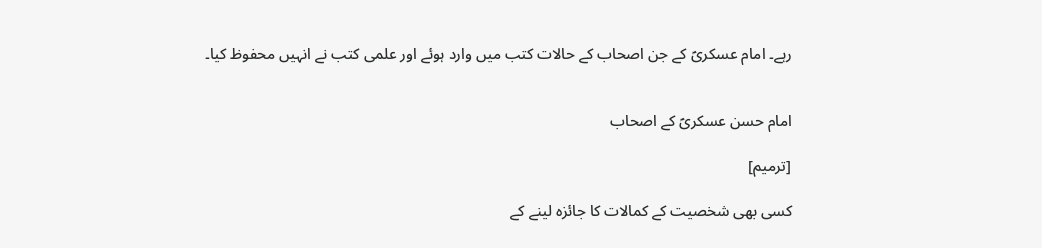رہے۔ امام عسکریؑ کے جن اصحاب کے حالات کتب میں وارد ہوئے اور علمی کتب نے انہیں محفوظ کیا۔


امام حسن عسکریؑ کے اصحاب

[ترمیم]

کسی بھی شخصیت کے کمالات کا جائزہ لینے کے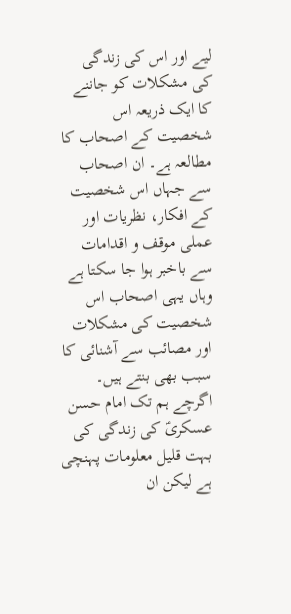لیے اور اس کی زندگی کی مشکلات کو جاننے کا ایک ذریعہ اس شخصیت کے اصحاب کا مطالعہ ہے۔ ان اصحاب سے جہاں اس شخصیت کے افکار، نظریات اور عملی موقف و اقدامات سے باخبر ہوا جا سکتا ہے وہاں یہی اصحاب اس شخصیت کی مشکلات اور مصائب سے آشنائی کا سبب بھی بنتے ہیں۔ اگرچے ہم تک امام حسن عسکریؑ کی زندگی کی بہت قلیل معلومات پہنچی ہے لیکن ان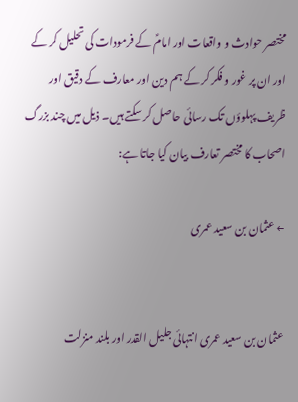مختصر حوادث و واقعات اور امامؑ کے فرمودات کی تحلیل کر کے اور ان پر غور و فکر کر کے ہم دین اور معارف کے دقیق اور ظریف پہلوؤں تک رسائی حاصل کر سکتے ہیں۔ ذیل میں چند بزرگ اصحاب کا مختصر تعارف بیان کیا جاتا ہے:

← عثمان بن سعید عمری


عثمان بن سعید عمری انتہائی جلیل القدر اور بلند منزلت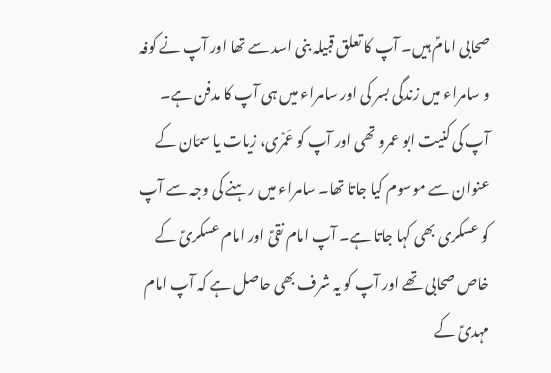صحابی امامؑ ہیں۔ آپ کا تعلق قبیلہ بنی اسد سے تھا اور آپ نے کوفہ و سامراء میں زندگی بسر کی اور سامراء میں ہی آپ کا مدفن ہے۔ آپ کی کنیت ابو عمرو تھی اور آپ کو عَمۡری، زیات یا سمّان کے عنوان سے موسوم کیا جاتا تھا۔ سامراء میں رہنے کی وجہ سے آپ کو عسکری بھی کہا جاتا ہے۔ آپ امام نقیؑ اور امام عسکریؑ کے خاص صحابی تھے اور آپ کو یہ شرف بھی حاصل ہے کہ آپ امام مہدیؑ کے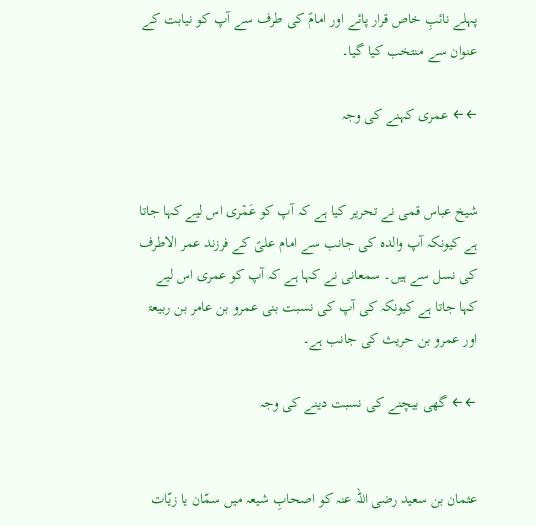پہلے نائبِ خاص قرار پائے اور امامؑ کی طرف سے آپ کو نیابت کے عنوان سے منتخب کیا گیا۔

←← عمری کہنے کی وجہ


شیخ عباس قمی نے تحریر کیا ہے کہ آپ کو عَمۡری اس لیے کہا جاتا ہے کیونکہ آپ والدہ کی جانب سے امام علیؑ کے فرزند عمر الاطرف کی نسل سے ہیں۔ سمعانی نے کہا ہے کہ آپ کو عمری اس لیے کہا جاتا ہے کیونکہ کی آپ کی نسبت بنی عمرو بن عامر بن ربیعۃ اور عمرو بن حریث کی جانب ہے۔

←← گھی بیچنے کی نسبت دینے کی وجہ


عثمان بن سعید رضی اللہ عنہ کو اصحابِ شیعہ میں سمّان یا زیّات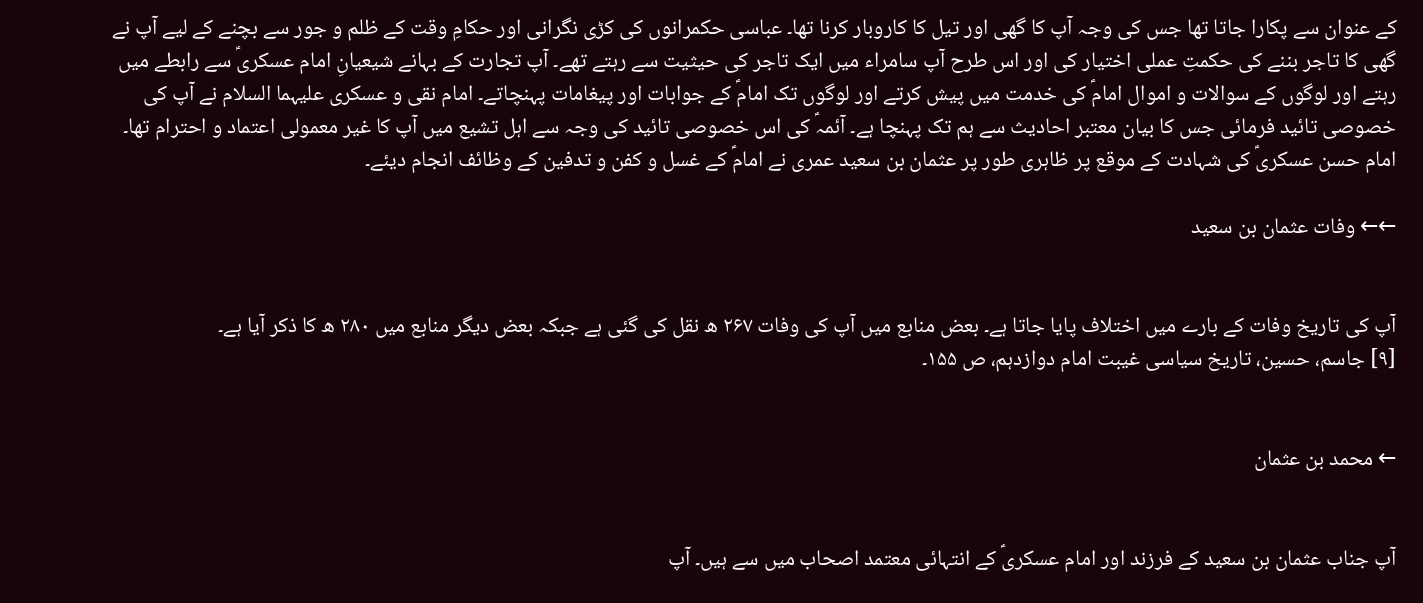کے عنوان سے پکارا جاتا تھا جس کی وجہ آپ کا گھی اور تیل کا کاروبار کرنا تھا۔ عباسی حکمرانوں کی کڑی نگرانی اور حکامِ وقت کے ظلم و جور سے بچنے کے لیے آپ نے گھی کا تاجر بننے کی حکمتِ عملی اختیار کی اور اس طرح آپ سامراء میں ایک تاجر کی حیثیت سے رہتے تھے۔ آپ تجارت کے بہانے شیعیانِ امام عسکریؑ سے رابطے میں رہتے اور لوگوں کے سوالات و اموال امامؑ کی خدمت میں پیش کرتے اور لوگوں تک امامؑ کے جوابات اور پیغامات پہنچاتے۔ امام نقی و عسکری علیہما السلام نے آپ کی خصوصی تائید فرمائی جس کا بیان معتبر احادیث سے ہم تک پہنچا ہے۔ آئمہؑ کی اس خصوصی تائید کی وجہ سے اہل تشیع میں آپ کا غیر معمولی اعتماد و احترام تھا۔ امام حسن عسکریؑ کی شہادت کے موقع پر ظاہری طور پر عثمان بن سعید عمری نے امامؑ کے غسل و کفن و تدفین کے وظائف انجام دیئے۔

←← وفات عثمان بن سعید


آپ کی تاریخ وفات کے بارے میں اختلاف پایا جاتا ہے۔ بعض منابع میں آپ کی وفات ۲۶۷ ھ نقل کی گئی ہے جبکہ بعض دیگر منابع میں ۲۸۰ ھ کا ذکر آیا ہے۔
[۹] جاسم، حسین، تاریخ سیاسی غیبت امام دوازدہم، ص ۱۵۵۔


← محمد بن عثمان


آپ جناب عثمان بن سعید کے فرزند اور امام عسکریؑ کے انتہائی معتمد اصحاب میں سے ہیں۔ آپ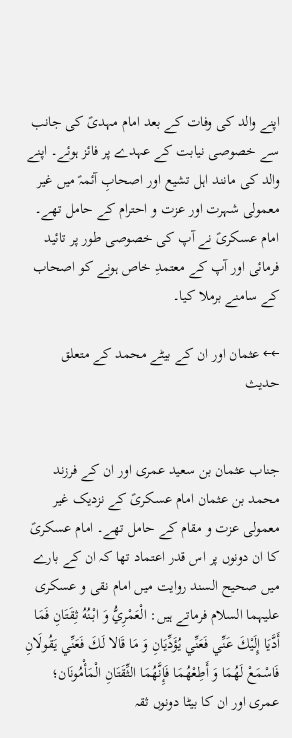اپنے والد کی وفات کے بعد امام مہدیؑ کی جانب سے خصوصی نیابت کے عہدے پر فائز ہوئے۔ اپنے والد کی مانند اہل تشیع اور اصحابِ آئمہؑ میں غیر معمولی شہرت اور عزت و احترام کے حامل تھے۔ امام عسکریؑ نے آپ کی خصوصی طور پر تائید فرمائی اور آپ کے معتمدِ خاص ہونے کو اصحاب کے سامنے برملا کیا۔

←← عثمان اور ان کے بیٹے محمد کے متعلق حدیث


جناب عثمان بن سعید عمری اور ان کے فرزند محمد بن عثمان امام عسکریؑ کے نزدیک غیر معمولی عزت و مقام کے حامل تھے۔ امام عسکریؑ کا ان دونوں پر اس قدر اعتماد تھا کہ ان کے بارے میں صحیح السند روایت میں امام نقی و عسکری علیہما السلام فرماتے ہیں: الْعَمْرِيُّ وَ ابْنُهُ ثِقَتَانِ‌ فَمَا أَدَّيَا إِلَيْكَ عَنِّي فَعَنِّي يُؤَدِّيَانِ وَ مَا قَالا لَكَ فَعَنِّي يَقُولَانِ فَاسْمَعْ لَهُمَا وَ أَطِعْهُمَا فَإِنَّهُمَا الثِّقَتَانِ الْمَأْمُونَان‌؛ عمری اور ان کا بیٹا دونوں ثقہ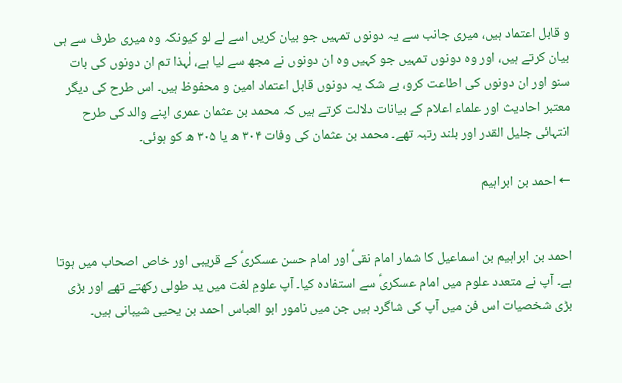و قابل اعتماد ہیں، میری جانب سے یہ دونوں تمہیں جو بیان کریں اسے لے لو کیونکہ وہ میری طرف سے ہی بیان کرتے ہیں، اور وہ دونوں تمہیں جو کہیں وہ ان دونوں نے مجھ سے لیا ہے، لٰہذا تم ان دونوں کی بات سنو اور ان دونوں کی اطاعت کرو، بے شک یہ دونوں قابل اعتماد امین و محفوظ ہیں۔ اس طرح کی دیگر معتبر احادیث اور علماء اعلام کے بیانات دلالت کرتے ہیں کہ محمد بن عثمان عمری اپنے والد کی طرح انتہائی جلیل القدر اور بلند رتبہ تھے۔ محمد بن عثمان کی وفات ۳۰۴ ھ یا ۳۰۵ ھ کو ہوئی۔

← احمد بن ابراہیم


احمد بن ابراہیم بن اسماعیل کا شمار امام نقیؑ اور امام حسن عسکریؑ کے قریبی اور خاص اصحاب میں ہوتا ہے۔ آپ نے متعدد علوم میں امام عسکریؑ سے استفادہ کیا۔ آپ علومِ لغت میں ید طولی رکھتے تھے اور بڑی بڑی شخصیات اس فن میں آپ کی شاگرد ہیں جن میں نامور ابو العباس احمد بن یحیی شیبانی ہیں۔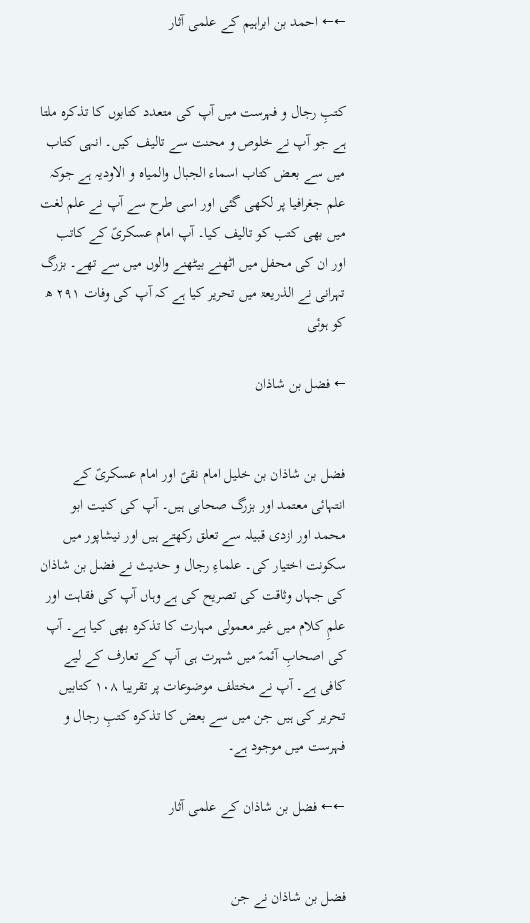←← احمد بن ابراہیم کے علمی آثار


کتبِ رجال و فہرست میں آپ کی متعدد کتابوں کا تذکرہ ملتا ہے جو آپ نے خلوص و محنت سے تالیف کیں۔ انہی کتاب میں سے بعض کتاب اسماء الجبال والمیاه و الاودیہ ہے جوکہ علم جغرافیا پر لکھی گئی اور اسی طرح سے آپ نے علم لغت میں بھی کتب کو تالیف کیا۔ آپ امام عسکریؑ کے کاتب اور ان کی محفل میں اٹھنے بیٹھنے والوں میں سے تھے۔ بزرگ تہرانی نے الذریعۃ میں تحریر کیا ہے کہ آپ کی وفات ۲۹۱ ھ کو ہوئی

← فضل بن شاذان


فضل بن شاذان بن خلیل امام نقیؑ اور امام عسکریؑ کے انتہائی معتمد اور بزرگ صحابی ہیں۔ آپ کی کنیت ابو محمد اور ازدی قبیلہ سے تعلق رکھتے ہیں اور نیشاپور میں سکونت اختیار کی۔ علماءِ رجال و حدیث نے فضل بن شاذان کی جہاں وثاقت کی تصریح کی ہے وہاں آپ کی فقاہت اور علمِ کلام میں غیر معمولی مہارت کا تذکرہ بھی کیا ہے۔ آپ کی اصحابِ آئمہؑ میں شہرت ہی آپ کے تعارف کے لیے کافی ہے۔ آپ نے مختلف موضوعات پر تقریبا ۱۰۸ کتابیں تحریر کی ہیں جن میں سے بعض کا تذکرہ کتبِ رجال و فہرست میں موجود ہے۔

←← فضل بن شاذان کے علمی آثار


فضل بن شاذان نے جن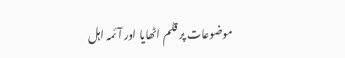موضوعات پر قلم اٹھایا اور آئمہ اہل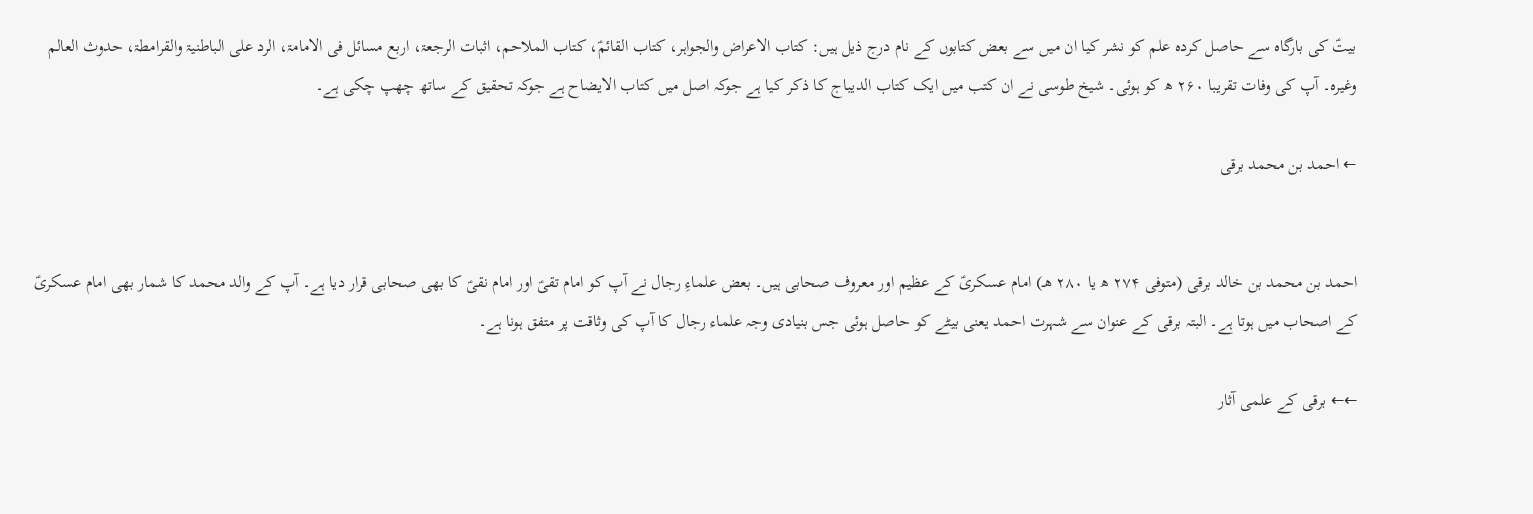بیتؑ کی بارگاہ سے حاصل کردہ علم کو نشر کیا ان میں سے بعض کتابوں کے نام درج ذیل ہیں: کتاب الاعراض والجواہر، کتاب القائمؑ، کتاب الملاحم، اثبات الرجعۃ، اربع مسائل فی الامامۃ، الرد علی الباطنیۃ والقرامطۃ، حدوث العالم وغیرہ۔ آپ کی وفات تقریبا ۲۶۰ ھ کو ہوئی۔ شیخ طوسی نے ان کتب میں ایک کتاب الدیباج کا ذکر کیا ہے جوکہ اصل میں کتاب الایضاح ہے جوکہ تحقیق کے ساتھ چھپ چکی ہے۔

← احمد بن محمد برقی


احمد بن محمد بن خالد برقی (متوفی ۲۷۴ ھ یا ۲۸۰ هـ) امام عسکریؑ کے عظیم اور معروف صحابی ہیں۔ بعض علماءِ رجال نے آپ کو امام تقیؑ اور امام نقیؑ کا بھی صحابی قرار دیا ہے۔ آپ کے والد محمد کا شمار بھی امام عسکریؑ کے اصحاب میں ہوتا ہے۔ البتہ برقی کے عنوان سے شہرت احمد یعنی بیٹے کو حاصل ہوئی جس بنیادی وجہ علماء رجال کا آپ کی وثاقت پر متفق ہونا ہے۔

←← برقی کے علمی آثار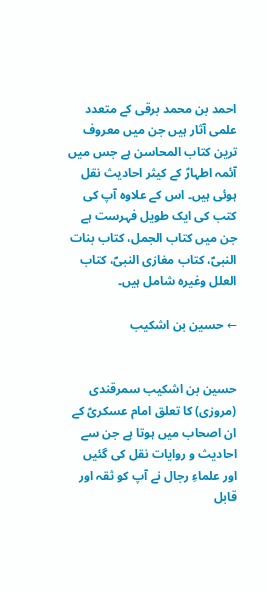احمد بن محمد برقی کے متعدد علمی آثار ہیں جن میں معروف ترین کتاب المحاسن ہے جس میں آئمہ اطہارؑ کے کیثر احادیث نقل ہوئی ہیں۔ اس کے علاوہ آپ کی کتب کی ایک طویل فہرست ہے جن میں کتاب الجمل، کتاب بنات النبیؐ، کتاب مغازی النبیؐ، کتاب العلل وغیرہ شامل ہیں۔

← حسین بن اشکیب


حسین بن اشکیب سمرقندی (مروزی) کا تعلق امام عسکریؑ کے ان اصحاب میں ہوتا ہے جن سے احادیث و روایات نقل کی گئیں اور علماءِ رجال نے آپ کو ثقہ اور قابل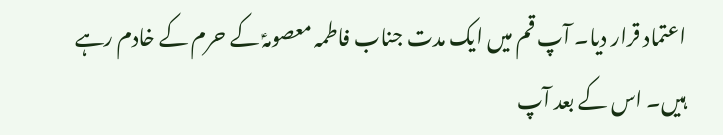اعتماد قرار دیا۔ آپ قم میں ایک مدت جناب فاطمہ معصومہؑ کے حرم کے خادم رہے ہیں۔ اس کے بعد آپ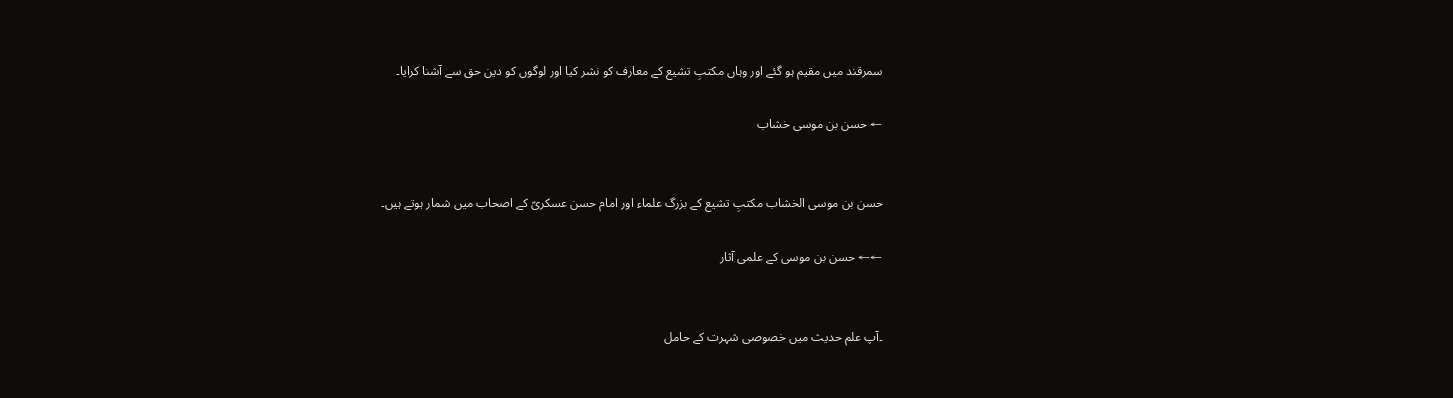سمرقند میں مقیم ہو گئے اور وہاں مکتبِ تشیع کے معارف کو نشر کیا اور لوگوں کو دین حق سے آشنا کرایا۔

← حسن بن موسی خشاب


حسن بن موسی الخشاب مکتبِ تشیع کے بزرگ علماء اور امام حسن عسکریؑ کے اصحاب میں شمار ہوتے ہیں۔

←← حسن بن موسی کے علمی آثار


۔آپ علم حدیث میں خصوصی شہرت کے حامل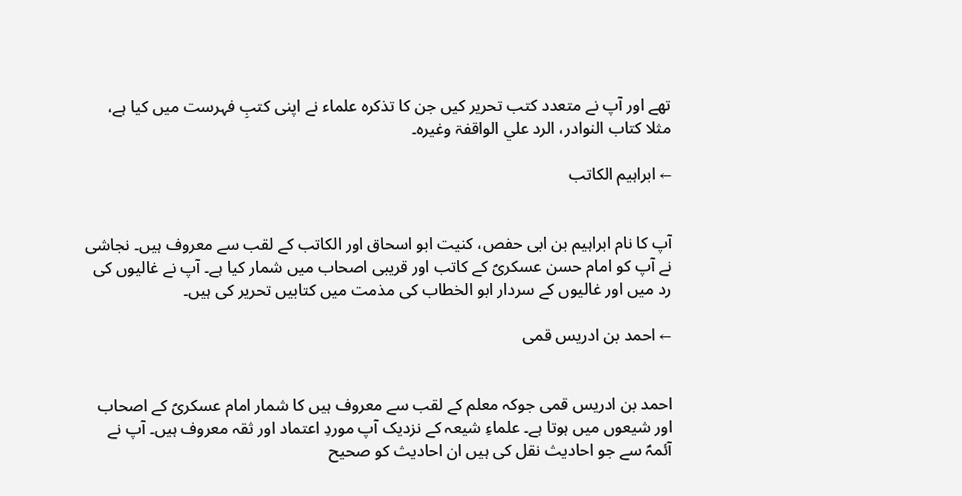تھے اور آپ نے متعدد کتب تحریر کیں جن کا تذکرہ علماء نے اپنی کتبِ فہرست میں کیا ہے، مثلا کتاب النوادر، الرد علي الواقفۃ وغیرہ۔

← ابراہیم الکاتب


آپ کا نام ابراہیم بن ابی حفص، کنیت ابو اسحاق اور الکاتب کے لقب سے معروف ہیں۔ نجاشی نے آپ کو امام حسن عسکریؑ کے کاتب اور قریبی اصحاب میں شمار کیا ہے۔ آپ نے غالیوں کی رد میں اور غالیوں کے سردار ابو الخطاب کی مذمت میں کتابیں تحریر کی ہیں۔

← احمد بن ادریس قمی


احمد بن ادریس قمی جوکہ معلم کے لقب سے معروف ہیں کا شمار امام عسکریؑ کے اصحاب اور شیعوں میں ہوتا ہے۔ علماءِ شیعہ کے نزدیک آپ موردِ اعتماد اور ثقہ معروف ہیں۔ آپ نے آئمہؑ سے جو احادیث نقل کی ہیں ان احادیث کو صحیح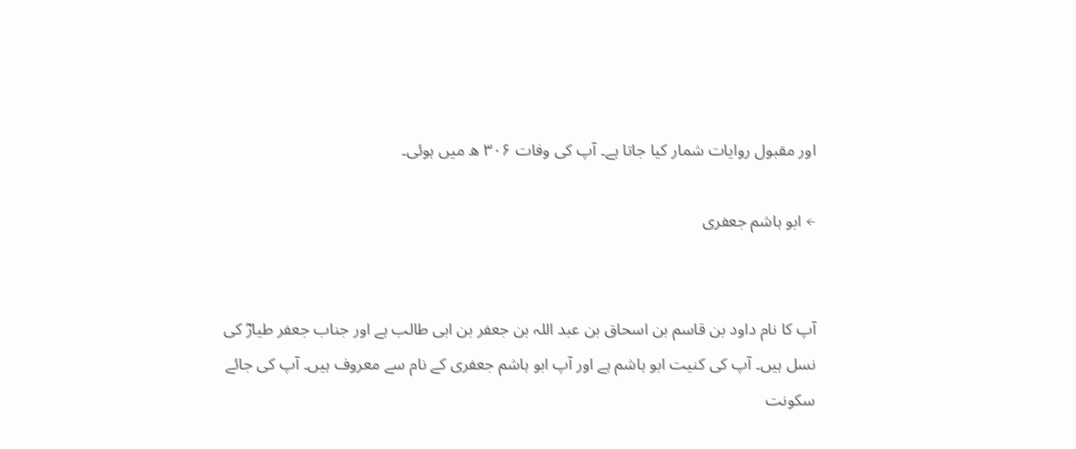اور مقبول روایات شمار کیا جاتا ہے۔ آپ کی وفات ۳۰۶ ھ میں ہوئی۔

← ابو ہاشم جعفری


آپ کا نام داود بن قاسم بن اسحاق بن عبد اللہ بن جعفر بن ابی طالب ہے اور جناب جعفر طیارؓ کی نسل ہیں۔ آپ کی کنیت ابو ہاشم ہے اور آپ ابو ہاشم جعفری کے نام سے معروف ہیں۔ آپ کی جائے سکونت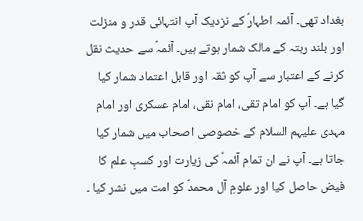بغداد تھی۔ آئمہ اطہارؑ کے نزدیک آپ انتہائی قدر و منزلت اور بلند ربتہ کے مالک شمار ہوتے ہیں۔ آئمہؑ سے حدیث نقل کرنے کے اعتبار سے آپ کو ثقہ اور قابل اعتماد شمار کیا گیا ہے۔ آپ کو امام تقی، امام نقی، امام عسکری اور امام مہدی علیہم السلام کے خصوصی اصحاب میں شمار کیا جاتا ہے۔ آپ نے ان تمام آئمہؑ كی زیارت اور کسبِ علم کا فیض حاصل کیا اور علومِ آل محمدؑ کو امت میں نشر کیا ۔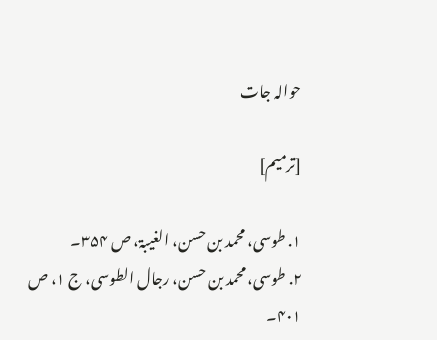حوالہ جات

[ترمیم]

۱. طوسی، محمد بن حسن، الغیبۃ، ص ۳۵۴۔
۲. طوسی، محمد بن حسن، رجال الطوسی، ج ۱، ص ۴۰۱۔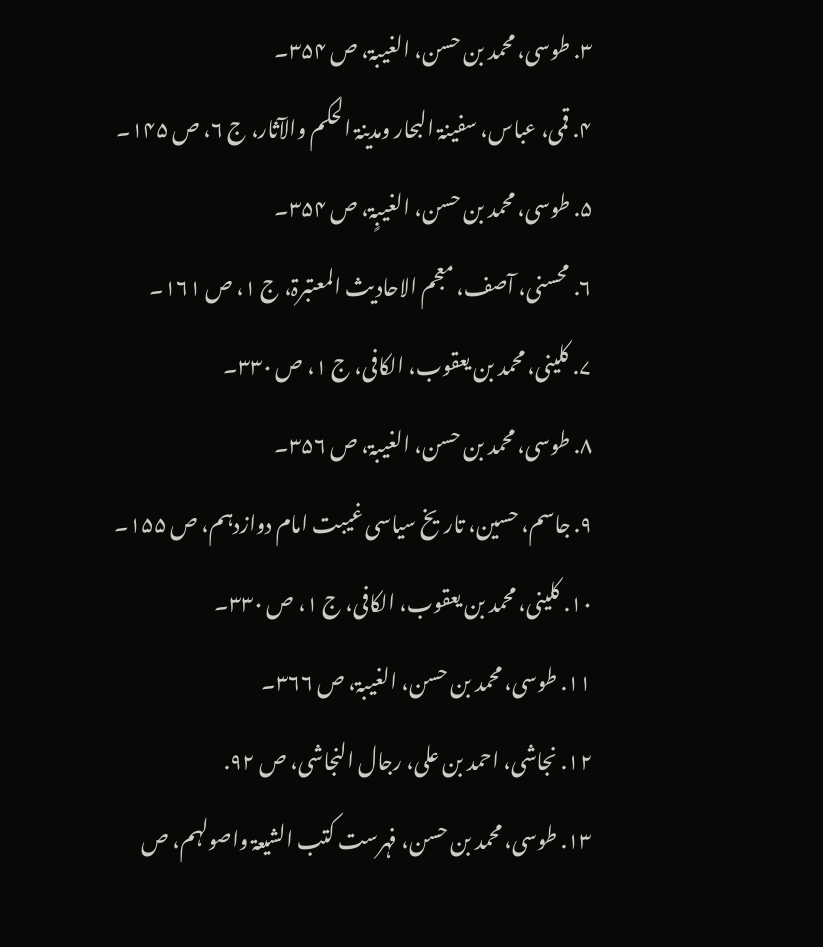۳. طوسی، محمد بن حسن، الغیبۃ، ص ۳۵۴۔
۴. قمی، عباس، سفینۃ البحار ومدینۃ الحکم والآثار، ج ۶، ص ۱۴۵۔
۵. طوسی، محمد بن حسن، الغیبٍۃ، ص ۳۵۴۔
۶. محسنی، آصف، معجم الاحادیث المعتبرۃ، ج ۱، ص ۱۶۱۔
۷. کلینی، محمد بن یعقوب، الکافی، ج ۱، ص ۳۳۰۔
۸. طوسی، محمد بن حسن، الغیبۃ، ص ۳۵۶۔
۹. جاسم، حسین، تاریخ سیاسی غیبت امام دوازدہم، ص ۱۵۵۔
۱۰. کلینی، محمد بن یعقوب، الکافی، ج ۱، ص ۳۳۰۔
۱۱. طوسی، محمد بن حسن، الغیبۃ، ص ۳۶۶۔
۱۲. نجاشی، احمد بن علی، رجال النجاشی، ص ۹۲.
۱۳. طوسی، محمد بن حسن، فہرست کتب الشیعۃ واصولہم، ص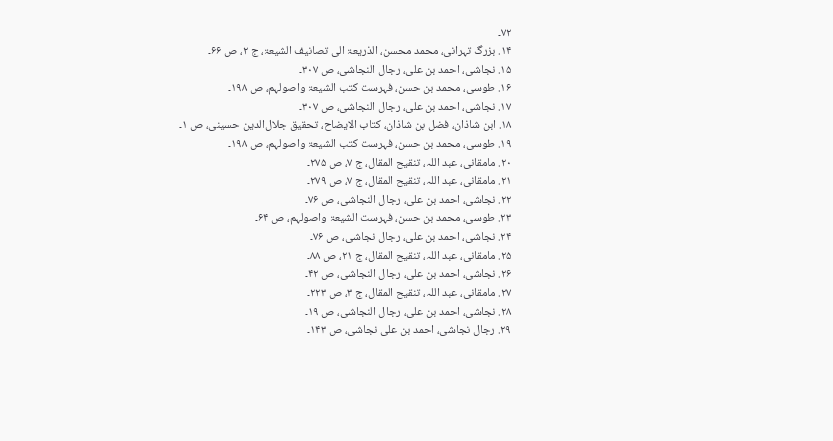۷۲۔
۱۴. بزرگ تہرانی، محمد محسن، الذریعۃ الی تصانیف الشیعۃ، ج ۲، ص ۶۶۔
۱۵. نجاشی، احمد بن علی، رجال النجاشی، ص ۳۰۷۔
۱۶. طوسی، محمد بن حسن، فہرست کتب الشیعۃ واصولہم، ص ۱۹۸۔
۱۷. نجاشی، احمد بن علی، رجال النجاشی، ص ۳۰۷۔
۱۸. ابن شاذان، فضل بن شاذان، کتاب الایضاح، تحقیق جلال‌الدین حسینی، ص ۱۔
۱۹. طوسی، محمد بن حسن، فہرست کتب الشیعۃ واصولہم، ص ۱۹۸۔
۲۰. مامقانی، عبد اللہ، تنقیح المقال، ج ۷، ص ۲۷۵۔
۲۱. مامقانی، عبد اللہ، تنقیح المقال، ج ۷، ص ۲۷۹۔
۲۲. نجاشی، احمد بن علی، رجال النجاشی، ص ۷۶۔
۲۳. طوسی، محمد بن حسن، فہرست الشیعۃ واصولہم، ص ۶۴۔
۲۴. نجاشی، احمد بن علی، رجال نجاشی، ص ۷۶۔
۲۵. مامقانی، عبد اللہ، تنقیح المقال، ج ۲۱، ص ۸۸۔
۲۶. نجاشی، احمد بن علی، رجال النجاشی، ص ۴۲۔
۲۷. مامقانی، عبد اللہ، تنقیح المقال، ج ۳، ص ۲۲۳۔
۲۸. نجاشی، احمد بن علی، رجال النجاشی، ص ۱۹۔
۲۹. رجال نجاشی، احمد بن علی نجاشی، ص ۱۴۳۔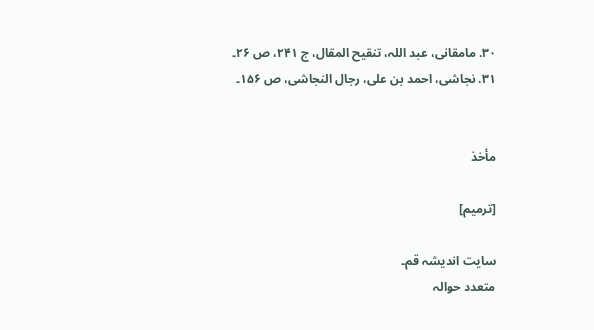۳۰. مامقانی، عبد اللہ، تنقیح المقال، ج ۲۴۱، ص ۲۶۔
۳۱. نجاشی، احمد بن علی، رجال النجاشی، ص ۱۵۶۔


مأخذ

[ترمیم]

سایت اندیشہ قم۔
متعدد حوالہ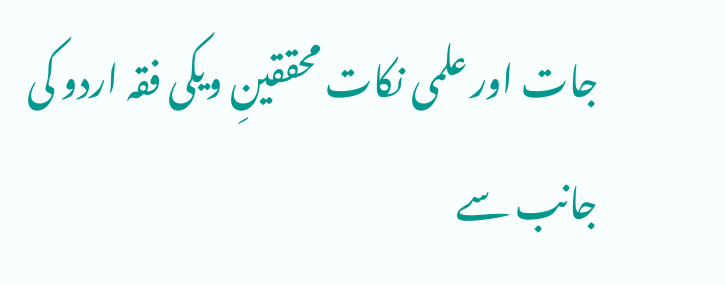جات اور علمی نکات محققینِ ویکی فقہ اردو کی جانب سے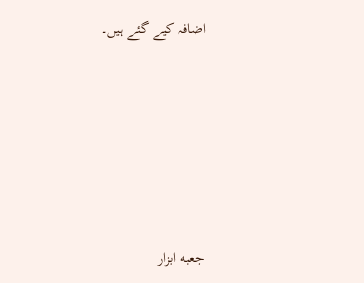اضافہ کیے گئے ہیں۔






جعبه ابزار